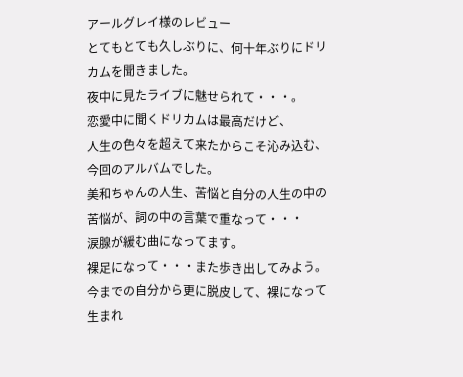アールグレイ様のレビュー
とてもとても久しぶりに、何十年ぶりにドリカムを聞きました。
夜中に見たライブに魅せられて・・・。
恋愛中に聞くドリカムは最高だけど、
人生の色々を超えて来たからこそ沁み込む、今回のアルバムでした。
美和ちゃんの人生、苦悩と自分の人生の中の苦悩が、詞の中の言葉で重なって・・・
涙腺が緩む曲になってます。
裸足になって・・・また歩き出してみよう。
今までの自分から更に脱皮して、裸になって生まれ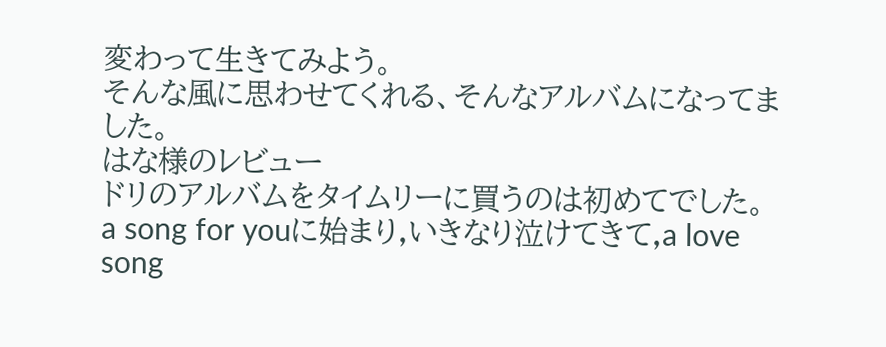変わって生きてみよう。
そんな風に思わせてくれる、そんなアルバムになってました。
はな様のレビュー
ドリのアルバムをタイムリーに買うのは初めてでした。
a song for youに始まり,いきなり泣けてきて,a love song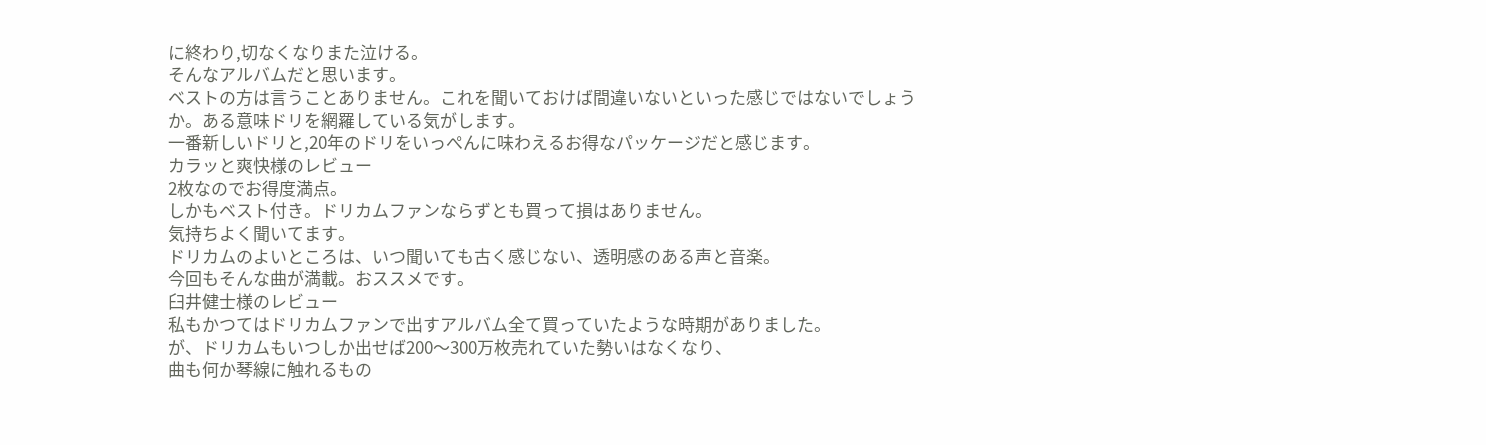に終わり,切なくなりまた泣ける。
そんなアルバムだと思います。
ベストの方は言うことありません。これを聞いておけば間違いないといった感じではないでしょうか。ある意味ドリを網羅している気がします。
一番新しいドリと,20年のドリをいっぺんに味わえるお得なパッケージだと感じます。
カラッと爽快様のレビュー
2枚なのでお得度満点。
しかもベスト付き。ドリカムファンならずとも買って損はありません。
気持ちよく聞いてます。
ドリカムのよいところは、いつ聞いても古く感じない、透明感のある声と音楽。
今回もそんな曲が満載。おススメです。
臼井健士様のレビュー
私もかつてはドリカムファンで出すアルバム全て買っていたような時期がありました。
が、ドリカムもいつしか出せば200〜300万枚売れていた勢いはなくなり、
曲も何か琴線に触れるもの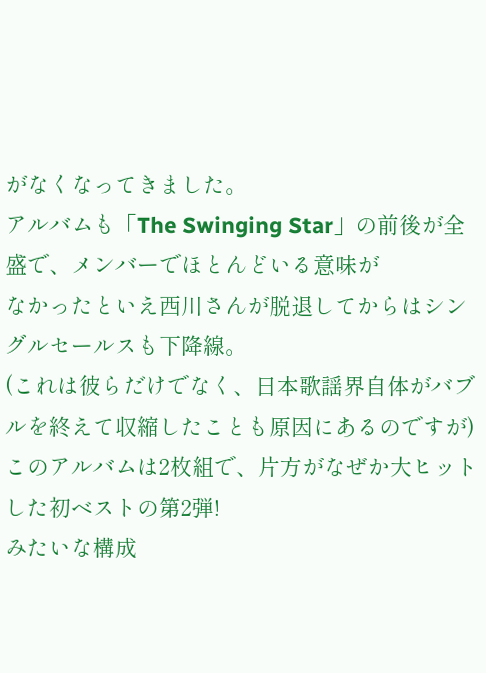がなくなってきました。
アルバムも「The Swinging Star」の前後が全盛で、メンバーでほとんどいる意味が
なかったといえ西川さんが脱退してからはシングルセールスも下降線。
(これは彼らだけでなく、日本歌謡界自体がバブルを終えて収縮したことも原因にあるのですが)
このアルバムは2枚組で、片方がなぜか大ヒットした初ベストの第2弾!
みたいな構成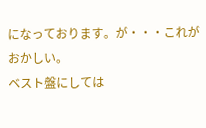になっております。が・・・これがおかしい。
ベスト盤にしては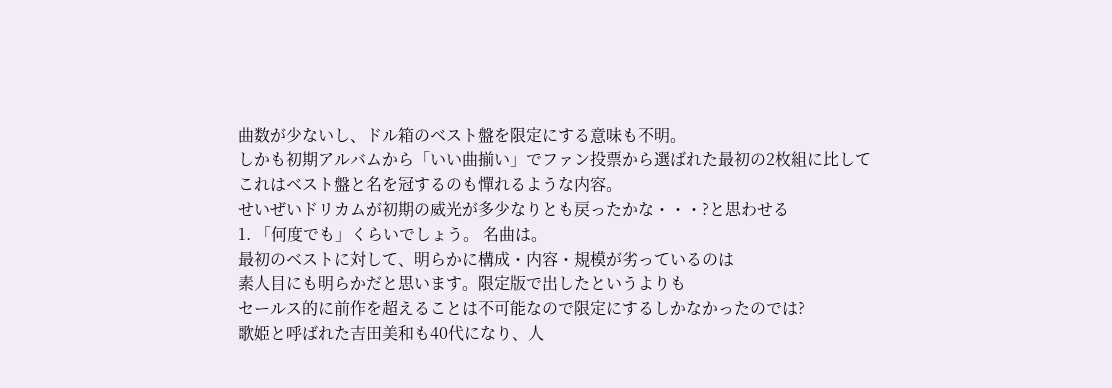曲数が少ないし、ドル箱のベスト盤を限定にする意味も不明。
しかも初期アルバムから「いい曲揃い」でファン投票から選ばれた最初の2枚組に比して
これはベスト盤と名を冠するのも憚れるような内容。
せいぜいドリカムが初期の威光が多少なりとも戻ったかな・・・?と思わせる
1. 「何度でも」くらいでしょう。 名曲は。
最初のベストに対して、明らかに構成・内容・規模が劣っているのは
素人目にも明らかだと思います。限定版で出したというよりも
セールス的に前作を超えることは不可能なので限定にするしかなかったのでは?
歌姫と呼ばれた吉田美和も40代になり、人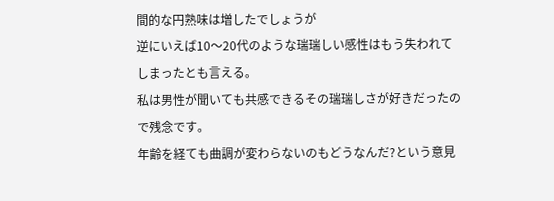間的な円熟味は増したでしょうが
逆にいえば10〜20代のような瑞瑞しい感性はもう失われてしまったとも言える。
私は男性が聞いても共感できるその瑞瑞しさが好きだったので残念です。
年齢を経ても曲調が変わらないのもどうなんだ?という意見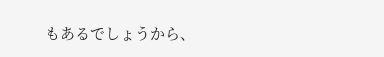もあるでしょうから、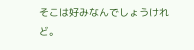そこは好みなんでしょうけれど。